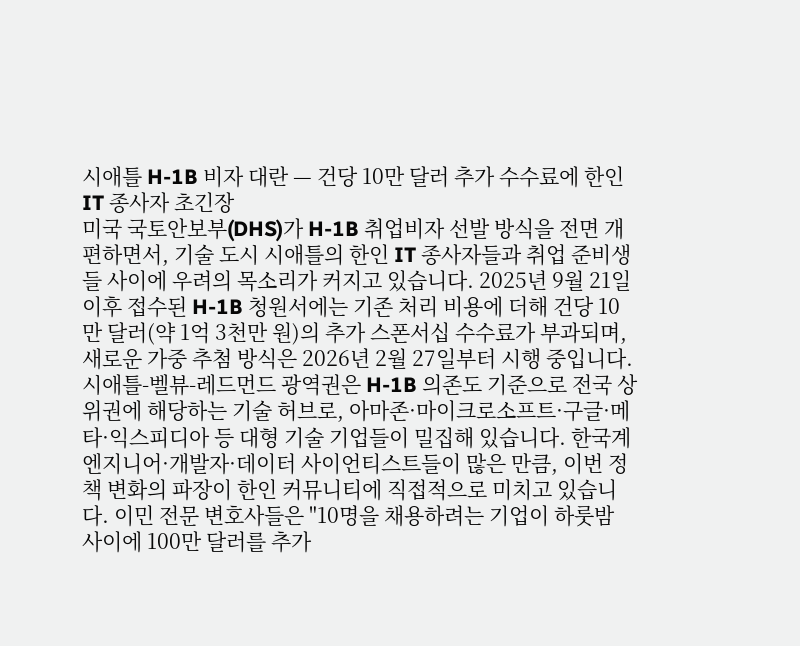시애틀 H-1B 비자 대란 — 건당 10만 달러 추가 수수료에 한인 IT 종사자 초긴장
미국 국토안보부(DHS)가 H-1B 취업비자 선발 방식을 전면 개편하면서, 기술 도시 시애틀의 한인 IT 종사자들과 취업 준비생들 사이에 우려의 목소리가 커지고 있습니다. 2025년 9월 21일 이후 접수된 H-1B 청원서에는 기존 처리 비용에 더해 건당 10만 달러(약 1억 3천만 원)의 추가 스폰서십 수수료가 부과되며, 새로운 가중 추첨 방식은 2026년 2월 27일부터 시행 중입니다.
시애틀-벨뷰-레드먼드 광역권은 H-1B 의존도 기준으로 전국 상위권에 해당하는 기술 허브로, 아마존·마이크로소프트·구글·메타·익스피디아 등 대형 기술 기업들이 밀집해 있습니다. 한국계 엔지니어·개발자·데이터 사이언티스트들이 많은 만큼, 이번 정책 변화의 파장이 한인 커뮤니티에 직접적으로 미치고 있습니다. 이민 전문 변호사들은 "10명을 채용하려는 기업이 하룻밤 사이에 100만 달러를 추가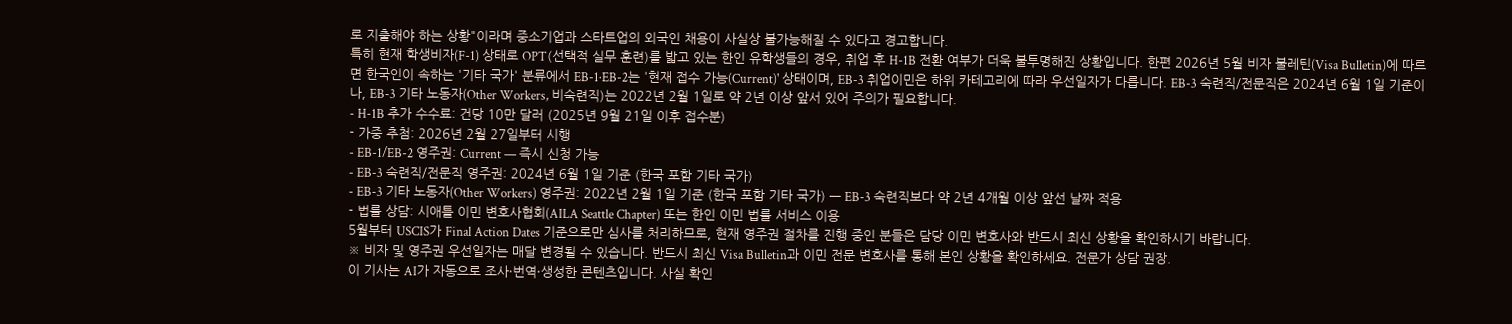로 지출해야 하는 상황"이라며 중소기업과 스타트업의 외국인 채용이 사실상 불가능해질 수 있다고 경고합니다.
특히 현재 학생비자(F-1) 상태로 OPT(선택적 실무 훈련)를 밟고 있는 한인 유학생들의 경우, 취업 후 H-1B 전환 여부가 더욱 불투명해진 상황입니다. 한편 2026년 5월 비자 불레틴(Visa Bulletin)에 따르면 한국인이 속하는 '기타 국가' 분류에서 EB-1·EB-2는 '현재 접수 가능(Current)' 상태이며, EB-3 취업이민은 하위 카테고리에 따라 우선일자가 다릅니다. EB-3 숙련직/전문직은 2024년 6월 1일 기준이나, EB-3 기타 노동자(Other Workers, 비숙련직)는 2022년 2월 1일로 약 2년 이상 앞서 있어 주의가 필요합니다.
- H-1B 추가 수수료: 건당 10만 달러 (2025년 9월 21일 이후 접수분)
- 가중 추첨: 2026년 2월 27일부터 시행
- EB-1/EB-2 영주권: Current — 즉시 신청 가능
- EB-3 숙련직/전문직 영주권: 2024년 6월 1일 기준 (한국 포함 기타 국가)
- EB-3 기타 노동자(Other Workers) 영주권: 2022년 2월 1일 기준 (한국 포함 기타 국가) — EB-3 숙련직보다 약 2년 4개월 이상 앞선 날짜 적용
- 법률 상담: 시애틀 이민 변호사협회(AILA Seattle Chapter) 또는 한인 이민 법률 서비스 이용
5월부터 USCIS가 Final Action Dates 기준으로만 심사를 처리하므로, 현재 영주권 절차를 진행 중인 분들은 담당 이민 변호사와 반드시 최신 상황을 확인하시기 바랍니다.
※ 비자 및 영주권 우선일자는 매달 변경될 수 있습니다. 반드시 최신 Visa Bulletin과 이민 전문 변호사를 통해 본인 상황을 확인하세요. 전문가 상담 권장.
이 기사는 AI가 자동으로 조사·번역·생성한 콘텐츠입니다. 사실 확인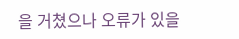을 거쳤으나 오류가 있을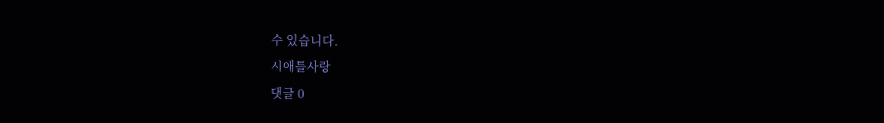수 있습니다.
시애틀사랑
댓글 0